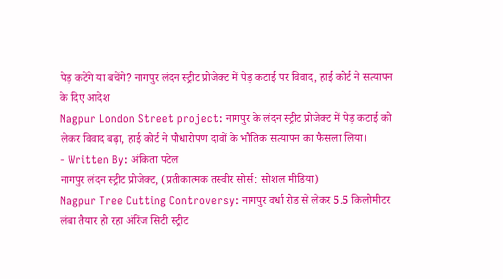पेड़ कटेंगे या बचेंगे? नागपुर लंदन स्ट्रीट प्रोजेक्ट में पेड़ कटाई पर विवाद, हाई कोर्ट ने सत्यापन के दिए आदेश
Nagpur London Street project: नागपुर के लंदन स्ट्रीट प्रोजेक्ट में पेड़ कटाई को लेकर विवाद बढ़ा, हाई कोर्ट ने पौधारोपण दावों के भौतिक सत्यापन का फैसला लिया।
- Written By: अंकिता पटेल
नागपुर लंदन स्ट्रीट प्रोजेक्ट, (प्रतीकात्मक तस्वीर सोर्स: सोशल मीडिया)
Nagpur Tree Cutting Controversy: नागपुर वर्धा रोड से लेकर 5.5 किलोमीटर लंबा तैयार हो रहा अंरिंज सिटी स्ट्रीट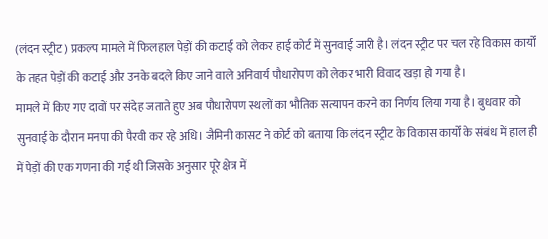(लंदन स्ट्रीट) प्रकल्प मामले में फिलहाल पेड़ों की कटाई को लेकर हाई कोर्ट में सुनवाई जारी है। लंदन स्ट्रीट पर चल रहे विकास कार्यों के तहत पेड़ों की कटाई और उनके बदले किए जाने वाले अनिवार्य पौधारोपण को लेकर भारी विवाद खड़ा हो गया है।
मामले में किए गए दावों पर संदेह जताते हुए अब पौधारोपण स्थलों का भौतिक सत्यापन करने का निर्णय लिया गया है। बुधवार को सुनवाई के दौरान मनपा की पैरवी कर रहे अधि। जैमिनी कासट ने कोर्ट को बताया कि लंदन स्ट्रीट के विकास कार्यों के संबंध में हाल ही में पेड़ों की एक गणना की गई थी जिसके अनुसार पूरे क्षेत्र में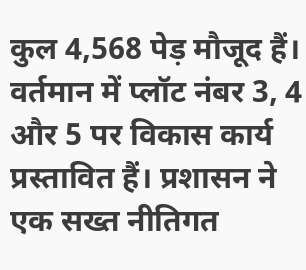कुल 4,568 पेड़ मौजूद हैं।
वर्तमान में प्लॉट नंबर 3, 4 और 5 पर विकास कार्य प्रस्तावित हैं। प्रशासन ने एक सख्त नीतिगत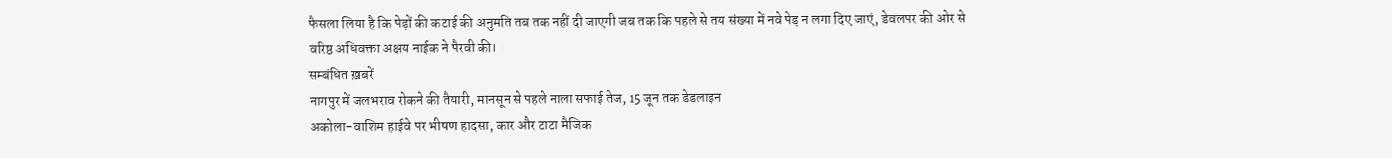फैसला लिया है कि पेड़ों की कटाई की अनुमति तब तक नहीं दी जाएगी जब तक कि पहले से तय संख्या में नवे पेड़ न लगा दिए जाएं, डेवलपर की ओर से वरिष्ठ अधिवक्ता अक्षय नाईक ने पैरवी की।
सम्बंधित ख़बरें
नागपुर में जलभराव रोकने की तैयारी, मानसून से पहले नाला सफाई तेज, 15 जून तक डेडलाइन
अकोला-वाशिम हाईवे पर भीषण हादसा, कार और टाटा मैजिक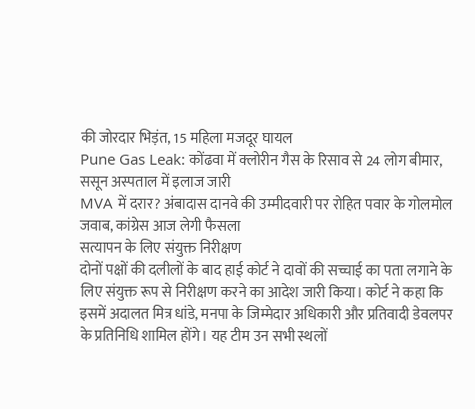की जोरदार भिड़ंत, 15 महिला मजदूर घायल
Pune Gas Leak: कोंढवा में क्लोरीन गैस के रिसाव से 24 लोग बीमार, ससून अस्पताल में इलाज जारी
MVA में दरार? अंबादास दानवे की उम्मीदवारी पर रोहित पवार के गोलमोल जवाब, कांग्रेस आज लेगी फैसला
सत्यापन के लिए संयुक्त निरीक्षण
दोनों पक्षों की दलीलों के बाद हाई कोर्ट ने दावों की सच्चाई का पता लगाने के लिए संयुक्त रूप से निरीक्षण करने का आदेश जारी किया। कोर्ट ने कहा कि इसमें अदालत मित्र धांडे, मनपा के जिम्मेदार अधिकारी और प्रतिवादी डेवलपर के प्रतिनिधि शामिल होंगे। यह टीम उन सभी स्थलों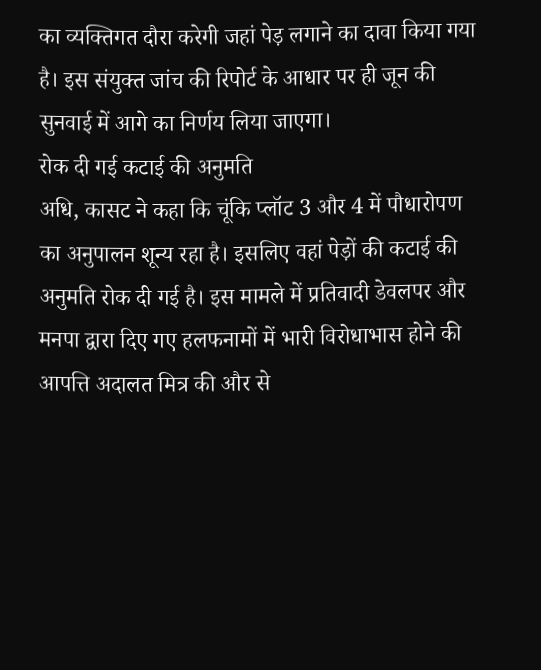का व्यक्तिगत दौरा करेगी जहां पेड़ लगाने का दावा किया गया है। इस संयुक्त जांच की रिपोर्ट के आधार पर ही जून की सुनवाई में आगे का निर्णय लिया जाएगा।
रोक दी गई कटाई की अनुमति
अधि, कासट ने कहा कि चूंकि प्लॉट 3 और 4 में पौधारोपण का अनुपालन शून्य रहा है। इसलिए वहां पेड़ों की कटाई की अनुमति रोक दी गई है। इस मामले में प्रतिवादी डेवलपर और मनपा द्वारा दिए गए हलफनामों में भारी विरोधाभास होने की आपत्ति अदालत मित्र की और से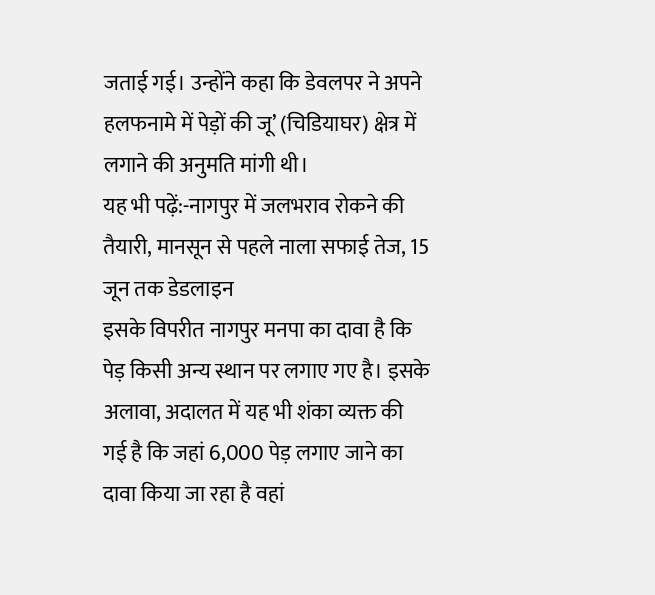जताई गई। उन्होंने कहा कि डेवलपर ने अपने हलफनामे में पेड़ों की जू’ (चिडियाघर) क्षेत्र में लगाने की अनुमति मांगी थी।
यह भी पढ़ें:-नागपुर में जलभराव रोकने की तैयारी, मानसून से पहले नाला सफाई तेज, 15 जून तक डेडलाइन
इसके विपरीत नागपुर मनपा का दावा है कि पेड़ किसी अन्य स्थान पर लगाए गए है। इसके अलावा, अदालत में यह भी शंका व्यक्त की गई है कि जहां 6,000 पेड़ लगाए जाने का दावा किया जा रहा है वहां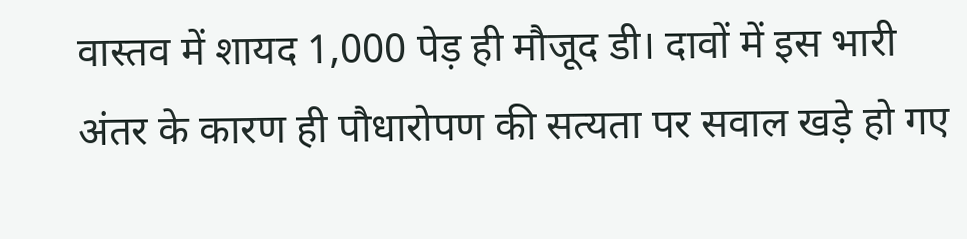वास्तव में शायद 1,000 पेड़ ही मौजूद डी। दावों में इस भारी अंतर के कारण ही पौधारोपण की सत्यता पर सवाल खड़े हो गए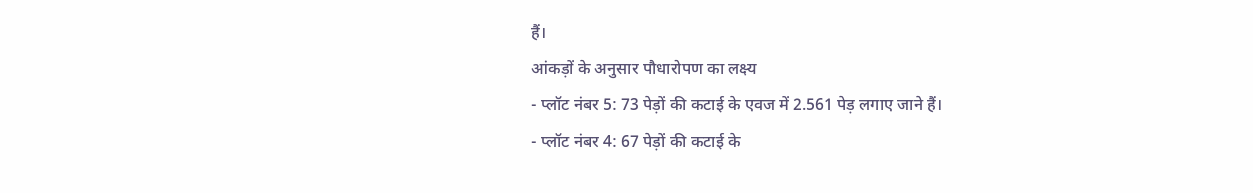हैं।
आंकड़ों के अनुसार पौधारोपण का लक्ष्य
- प्लॉट नंबर 5: 73 पेड़ों की कटाई के एवज में 2.561 पेड़ लगाए जाने हैं।
- प्लॉट नंबर 4: 67 पेड़ों की कटाई के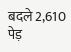बदले 2,610 पेड़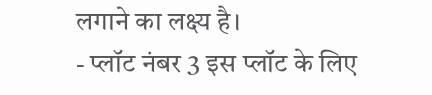लगाने का लक्ष्य है।
- प्लॉट नंबर 3 इस प्लॉट के लिए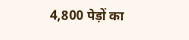4,800 पेड़ों का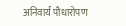अनिवार्य पौधारोपण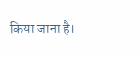किया जाना है।